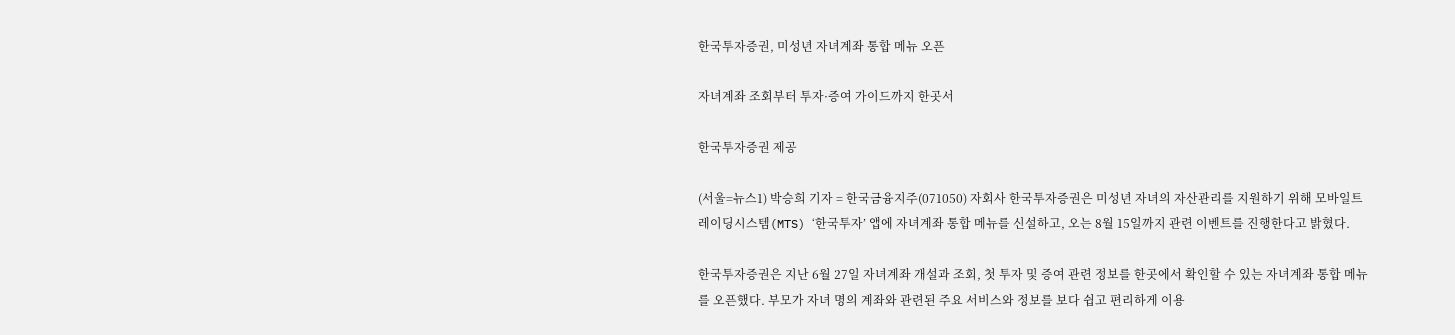한국투자증권, 미성년 자녀계좌 통합 메뉴 오픈

자녀계좌 조회부터 투자·증여 가이드까지 한곳서

한국투자증권 제공

(서울=뉴스1) 박승희 기자 = 한국금융지주(071050) 자회사 한국투자증권은 미성년 자녀의 자산관리를 지원하기 위해 모바일트레이딩시스템(MTS) ‘한국투자’ 앱에 자녀계좌 통합 메뉴를 신설하고, 오는 8월 15일까지 관련 이벤트를 진행한다고 밝혔다.

한국투자증권은 지난 6월 27일 자녀계좌 개설과 조회, 첫 투자 및 증여 관련 정보를 한곳에서 확인할 수 있는 자녀계좌 통합 메뉴를 오픈했다. 부모가 자녀 명의 계좌와 관련된 주요 서비스와 정보를 보다 쉽고 편리하게 이용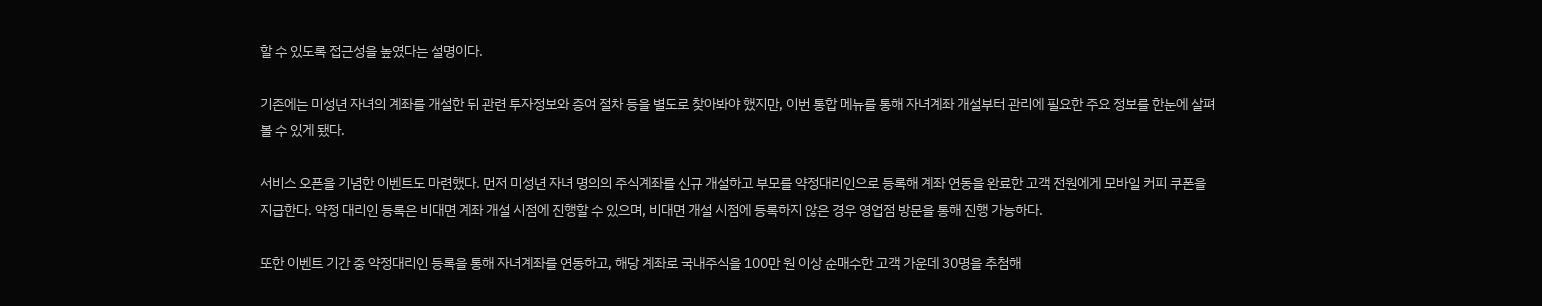할 수 있도록 접근성을 높였다는 설명이다.

기존에는 미성년 자녀의 계좌를 개설한 뒤 관련 투자정보와 증여 절차 등을 별도로 찾아봐야 했지만, 이번 통합 메뉴를 통해 자녀계좌 개설부터 관리에 필요한 주요 정보를 한눈에 살펴볼 수 있게 됐다.

서비스 오픈을 기념한 이벤트도 마련했다. 먼저 미성년 자녀 명의의 주식계좌를 신규 개설하고 부모를 약정대리인으로 등록해 계좌 연동을 완료한 고객 전원에게 모바일 커피 쿠폰을 지급한다. 약정 대리인 등록은 비대면 계좌 개설 시점에 진행할 수 있으며, 비대면 개설 시점에 등록하지 않은 경우 영업점 방문을 통해 진행 가능하다.

또한 이벤트 기간 중 약정대리인 등록을 통해 자녀계좌를 연동하고, 해당 계좌로 국내주식을 100만 원 이상 순매수한 고객 가운데 30명을 추첨해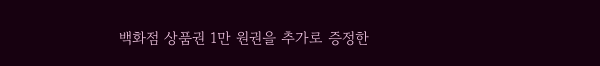백화점 상품권 1만 원권을 추가로 증정한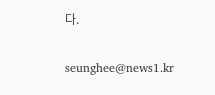다.

seunghee@news1.kr